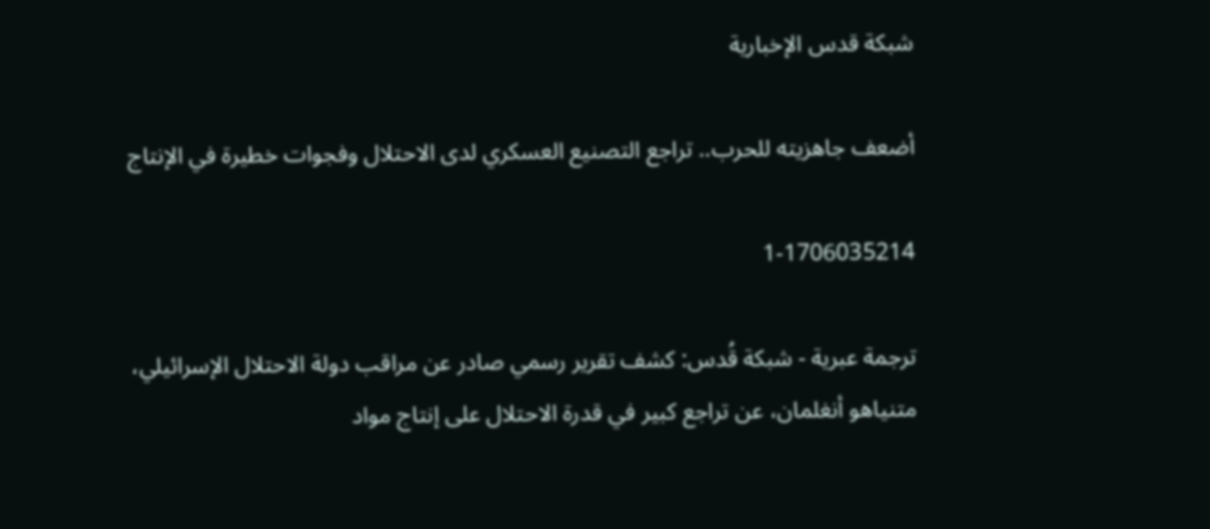شبكة قدس الإخبارية

أضعف جاهزيته للحرب.. تراجع التصنيع العسكري لدى الاحتلال وفجوات خطيرة في الإنتاج

1-1706035214

ترجمة عبرية - شبكة قُدس: كشف تقرير رسمي صادر عن مراقب دولة الاحتلال الإسرائيلي، متنياهو أنغلمان، عن تراجع كبير في قدرة الاحتلال على إنتاج مواد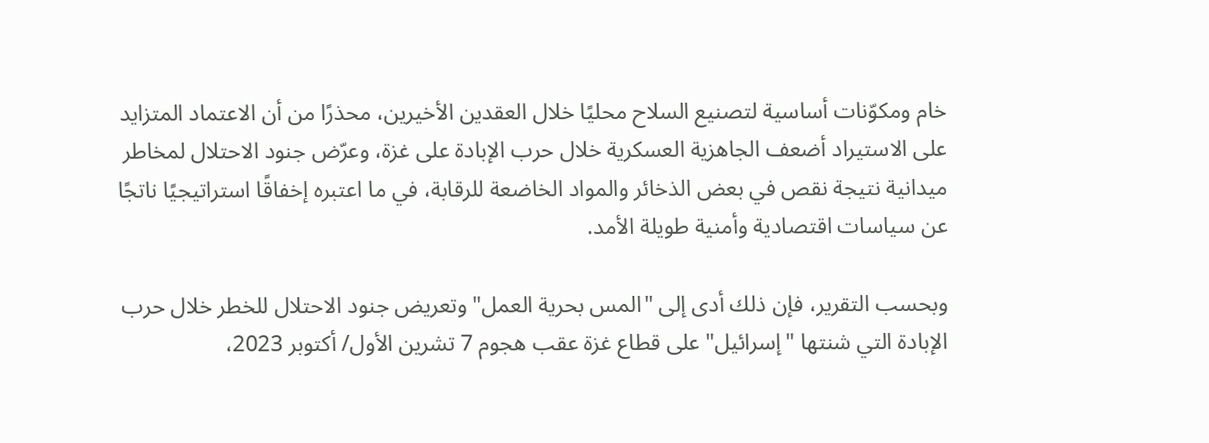خام ومكوّنات أساسية لتصنيع السلاح محليًا خلال العقدين الأخيرين، محذرًا من أن الاعتماد المتزايد على الاستيراد أضعف الجاهزية العسكرية خلال حرب الإبادة على غزة، وعرّض جنود الاحتلال لمخاطر ميدانية نتيجة نقص في بعض الذخائر والمواد الخاضعة للرقابة، في ما اعتبره إخفاقًا استراتيجيًا ناتجًا عن سياسات اقتصادية وأمنية طويلة الأمد.

وبحسب التقرير، فإن ذلك أدى إلى "المس بحرية العمل" وتعريض جنود الاحتلال للخطر خلال حرب الإبادة التي شنتها "إسرائيل" على قطاع غزة عقب هجوم 7 تشرين الأول/ أكتوبر 2023،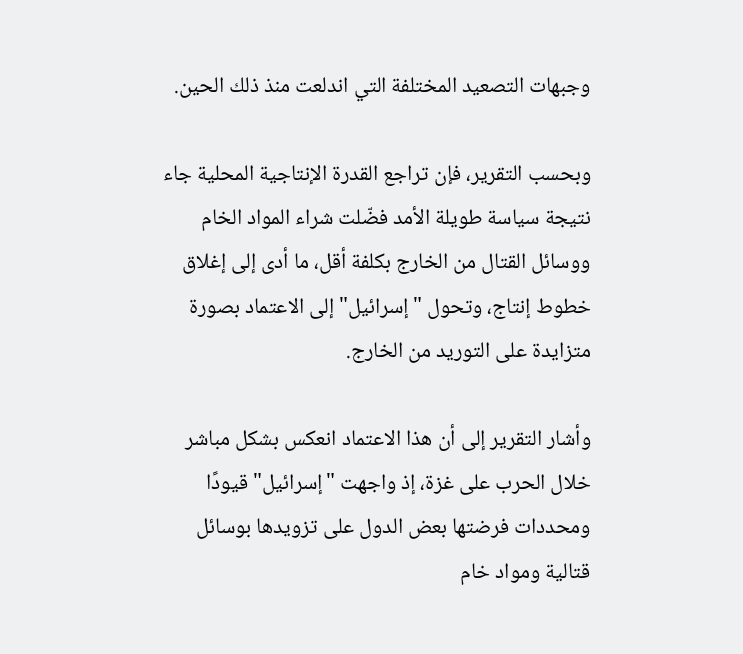وجبهات التصعيد المختلفة التي اندلعت منذ ذلك الحين.

وبحسب التقرير، فإن تراجع القدرة الإنتاجية المحلية جاء نتيجة سياسة طويلة الأمد فضّلت شراء المواد الخام ووسائل القتال من الخارج بكلفة أقل، ما أدى إلى إغلاق خطوط إنتاج، وتحول "إسرائيل" إلى الاعتماد بصورة متزايدة على التوريد من الخارج.

وأشار التقرير إلى أن هذا الاعتماد انعكس بشكل مباشر خلال الحرب على غزة، إذ واجهت "إسرائيل" قيودًا ومحددات فرضتها بعض الدول على تزويدها بوسائل قتالية ومواد خام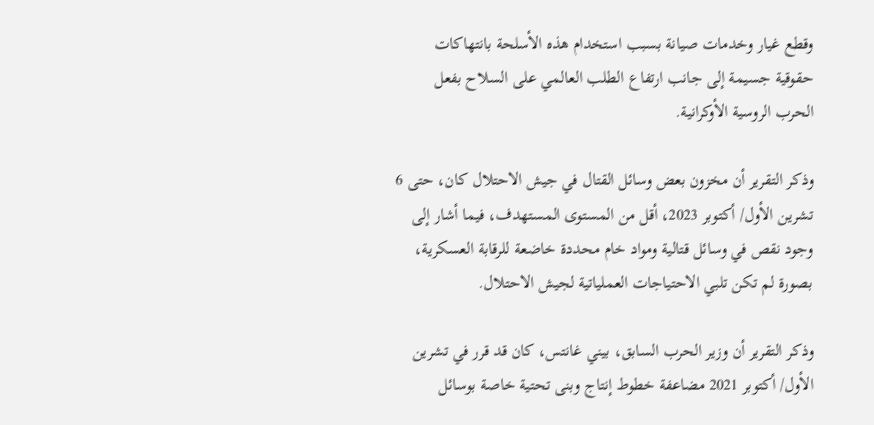وقطع غيار وخدمات صيانة بسبب استخدام هذه الأسلحة بانتهاكات حقوقية جسيمة إلى جانب ارتفاع الطلب العالمي على السلاح بفعل الحرب الروسية الأوكرانية.

وذكر التقرير أن مخزون بعض وسائل القتال في جيش الاحتلال كان، حتى 6 تشرين الأول/ أكتوبر 2023، أقل من المستوى المستهدف، فيما أشار إلى وجود نقص في وسائل قتالية ومواد خام محددة خاضعة للرقابة العسكرية، بصورة لم تكن تلبي الاحتياجات العملياتية لجيش الاحتلال.

وذكر التقرير أن وزير الحرب السابق، بيني غانتس، كان قد قرر في تشرين الأول/ أكتوبر 2021 مضاعفة خطوط إنتاج وبنى تحتية خاصة بوسائل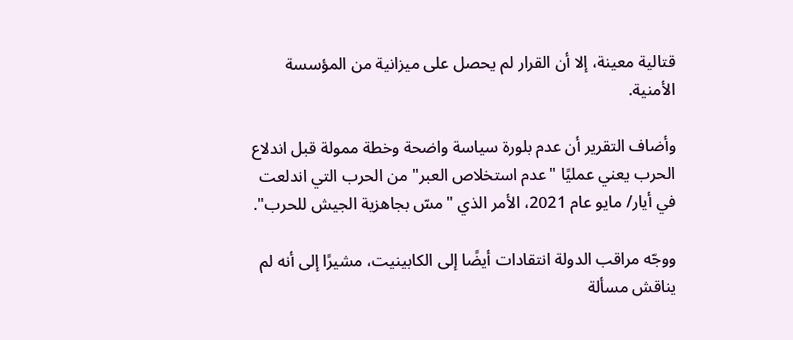قتالية معينة، إلا أن القرار لم يحصل على ميزانية من المؤسسة الأمنية.

وأضاف التقرير أن عدم بلورة سياسة واضحة وخطة ممولة قبل اندلاع الحرب يعني عمليًا "عدم استخلاص العبر" من الحرب التي اندلعت في أيار/ مايو عام 2021، الأمر الذي "مسّ بجاهزية الجيش للحرب".

ووجّه مراقب الدولة انتقادات أيضًا إلى الكابينيت، مشيرًا إلى أنه لم يناقش مسألة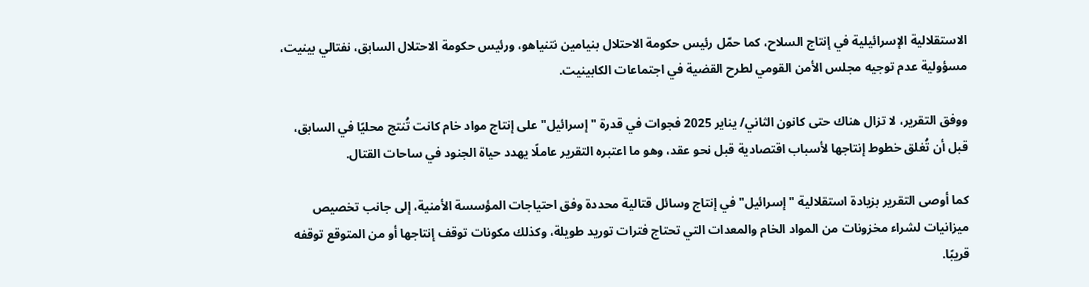الاستقلالية الإسرائيلية في إنتاج السلاح، كما حمّل رئيس حكومة الاحتلال بنيامين نتنياهو، ورئيس حكومة الاحتلال السابق، نفتالي بينيت، مسؤولية عدم توجيه مجلس الأمن القومي لطرح القضية في اجتماعات الكابينيت.

ووفق التقرير، لا تزال هناك حتى كانون الثاني/ يناير 2025 فجوات في قدرة "إسرائيل" على إنتاج مواد خام كانت تُنتج محليًا في السابق، قبل أن تُغلق خطوط إنتاجها لأسباب اقتصادية قبل نحو عقد، وهو ما اعتبره التقرير عاملًا يهدد حياة الجنود في ساحات القتال.

كما أوصى التقرير بزيادة استقلالية "إسرائيل" في إنتاج وسائل قتالية محددة وفق احتياجات المؤسسة الأمنية، إلى جانب تخصيص ميزانيات لشراء مخزونات من المواد الخام والمعدات التي تحتاج فترات توريد طويلة، وكذلك مكونات توقف إنتاجها أو من المتوقع توقفه قريبًا.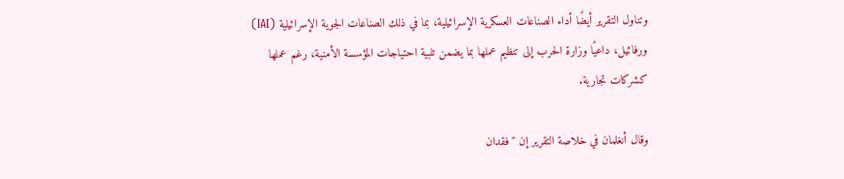وتناول التقرير أيضًا أداء الصناعات العسكرية الإسرائيلية، بما في ذلك الصناعات الجوية الإسرائيلية (IAI) ورفائيل، داعيًا وزارة الحرب إلى تنظيم عملها بما يضمن تلبية احتياجات المؤسسة الأمنية، رغم عملها كشركات تجارية.

وقال أنغلمان في خلاصة التقرير إن "فقدان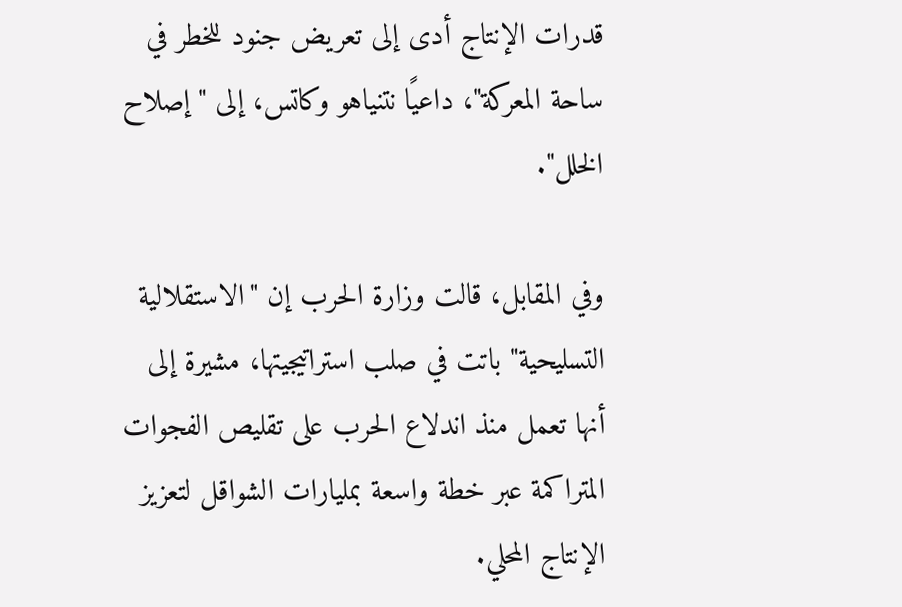قدرات الإنتاج أدى إلى تعريض جنود للخطر في ساحة المعركة"، داعيًا نتنياهو وكاتس، إلى "إصلاح الخلل".

وفي المقابل، قالت وزارة الحرب إن "الاستقلالية التسليحية" باتت في صلب استراتيجيتها، مشيرة إلى أنها تعمل منذ اندلاع الحرب على تقليص الفجوات المتراكمة عبر خطة واسعة بمليارات الشواقل لتعزيز الإنتاج المحلي.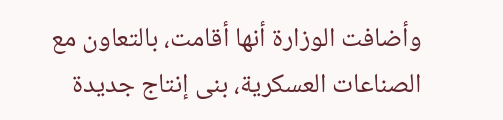وأضافت الوزارة أنها أقامت، بالتعاون مع الصناعات العسكرية، بنى إنتاج جديدة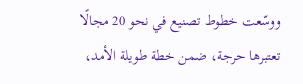ووسّعت خطوط تصنيع في نحو 20 مجالًا تعتبرها حرجة، ضمن خطة طويلة الأمد،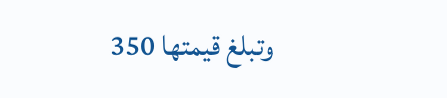وتبلغ قيمتها 350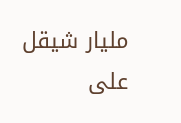مليار شيقل على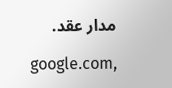مدار عقد.

google.com,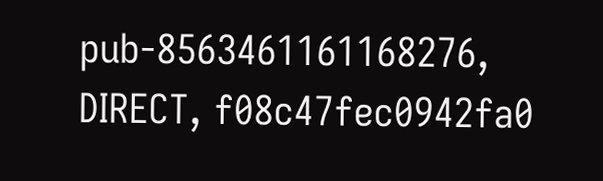pub-8563461161168276, DIRECT, f08c47fec0942fa0